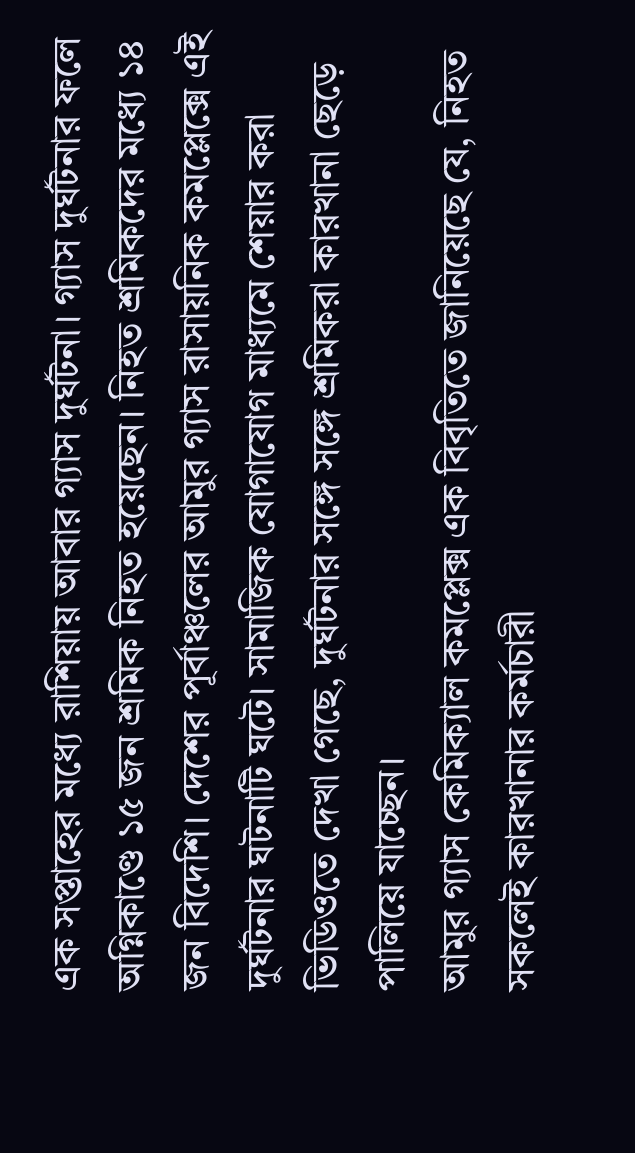এক সপ্তাহের মধ্যে রাশিয়ায় আবার গ্যাস দুর্ঘটনা। গ্যাস দুর্ঘটনার ফলে অগ্নিকাণ্ডে ১৫ জন শ্রমিক নিহত হয়েছেন। নিহত শ্রমিকদের মধ্যে ১৪ জন বিদেশি। দেশের পূর্বাঞ্চলের আমুর গ্যাস রাসায়নিক কমপ্লেক্সে এই দুর্ঘটনার ঘটনাটি ঘটে। সামাজিক যোগাযোগ মাধ্যমে শেয়ার করা ভিডিওতে দেখা গেছে, দুর্ঘটনার সঙ্গে সঙ্গে শ্রমিকরা কারখানা ছেড়ে পালিয়ে যাচ্ছেন।
আমুর গ্যাস কেমিক্যাল কমপ্লেক্স এক বিবৃতিতে জানিয়েছে যে, নিহত সকলেই কারখানার কর্মচারী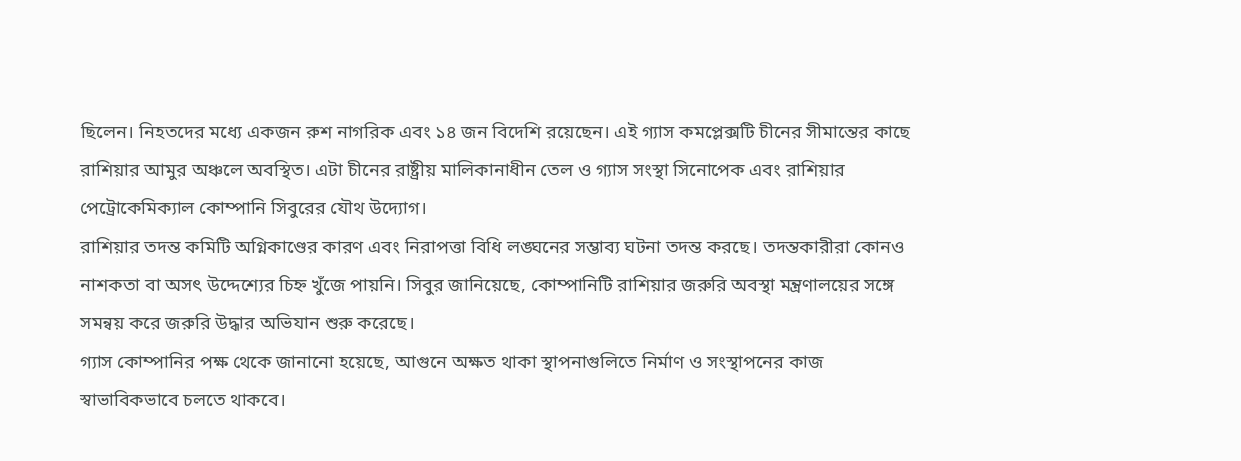ছিলেন। নিহতদের মধ্যে একজন রুশ নাগরিক এবং ১৪ জন বিদেশি রয়েছেন। এই গ্যাস কমপ্লেক্সটি চীনের সীমান্তের কাছে রাশিয়ার আমুর অঞ্চলে অবস্থিত। এটা চীনের রাষ্ট্রীয় মালিকানাধীন তেল ও গ্যাস সংস্থা সিনোপেক এবং রাশিয়ার পেট্রোকেমিক্যাল কোম্পানি সিবুরের যৌথ উদ্যোগ।
রাশিয়ার তদন্ত কমিটি অগ্নিকাণ্ডের কারণ এবং নিরাপত্তা বিধি লঙ্ঘনের সম্ভাব্য ঘটনা তদন্ত করছে। তদন্তকারীরা কোনও নাশকতা বা অসৎ উদ্দেশ্যের চিহ্ন খুঁজে পায়নি। সিবুর জানিয়েছে, কোম্পানিটি রাশিয়ার জরুরি অবস্থা মন্ত্রণালয়ের সঙ্গে সমন্বয় করে জরুরি উদ্ধার অভিযান শুরু করেছে।
গ্যাস কোম্পানির পক্ষ থেকে জানানো হয়েছে, আগুনে অক্ষত থাকা স্থাপনাগুলিতে নির্মাণ ও সংস্থাপনের কাজ স্বাভাবিকভাবে চলতে থাকবে।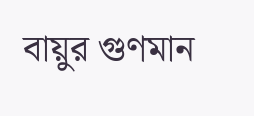বায়ুর গুণমান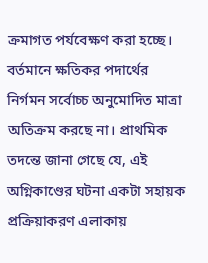ক্রমাগত পর্যবেক্ষণ করা হচ্ছে। বর্তমানে ক্ষতিকর পদার্থের নির্গমন সর্বোচ্চ অনুমোদিত মাত্রা অতিক্রম করছে না। প্রাথমিক তদন্তে জানা গেছে যে, এই অগ্নিকাণ্ডের ঘটনা একটা সহায়ক প্রক্রিয়াকরণ এলাকায়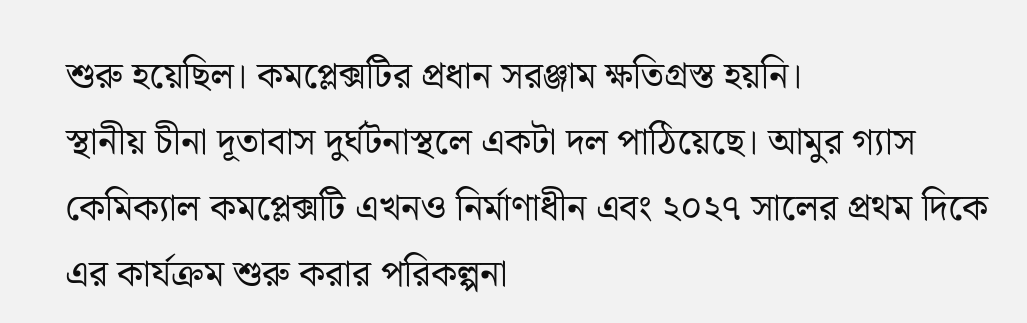শুরু হয়েছিল। কমপ্লেক্সটির প্রধান সরঞ্জাম ক্ষতিগ্রস্ত হয়নি।
স্থানীয় চীনা দূতাবাস দুর্ঘটনাস্থলে একটা দল পাঠিয়েছে। আমুর গ্যাস কেমিক্যাল কমপ্লেক্সটি এখনও নির্মাণাধীন এবং ২০২৭ সালের প্রথম দিকে এর কার্যক্রম শুরু করার পরিকল্পনা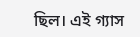ছিল। এই গ্যাস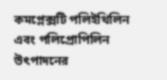কমপ্লেক্সটি পলিইথিলিন এবং পলিপ্রোপিলিন উৎপাদনের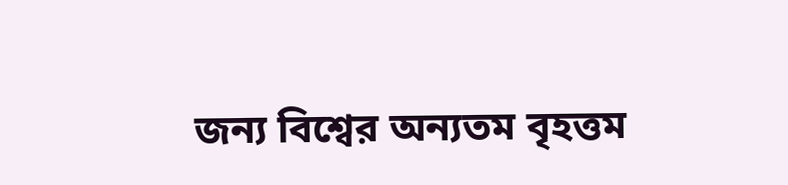জন্য বিশ্বের অন্যতম বৃহত্তম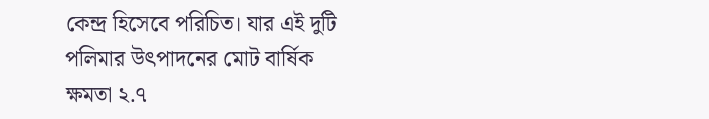কেন্দ্র হিসেবে পরিচিত। যার এই দুটি পলিমার উৎপাদনের মোট বার্ষিক ক্ষমতা ২.৭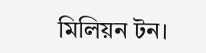মিলিয়ন টন।